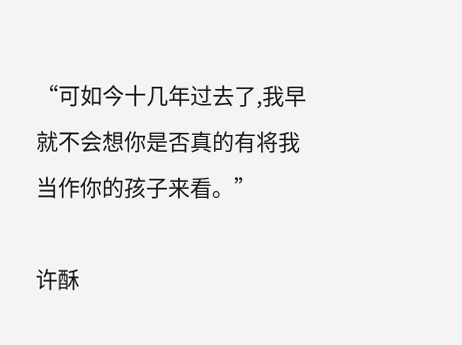“可如今十几年过去了,我早就不会想你是否真的有将我当作你的孩子来看。”

许酥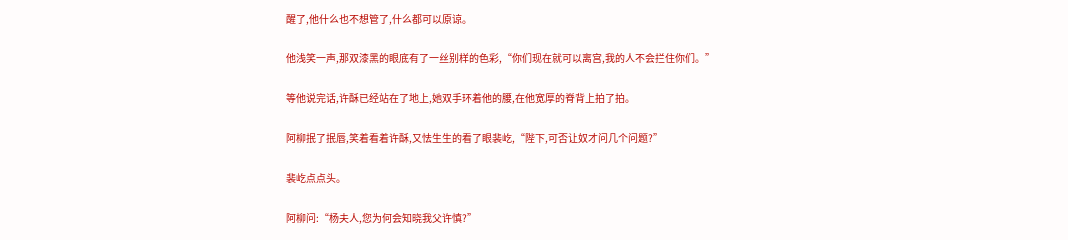醒了,他什么也不想管了,什么都可以原谅。

他浅笑一声,那双漆黑的眼底有了一丝别样的色彩,“你们现在就可以离宫,我的人不会拦住你们。”

等他说完话,许酥已经站在了地上,她双手环着他的腰,在他宽厚的脊背上拍了拍。

阿柳抿了抿唇,笑着看着许酥,又怯生生的看了眼裴屹,“陛下,可否让奴才问几个问题?”

裴屹点点头。

阿柳问:“杨夫人,您为何会知晓我父许慎?”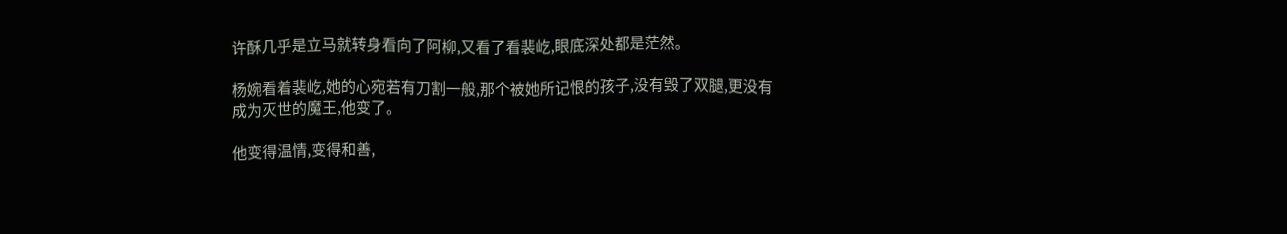许酥几乎是立马就转身看向了阿柳,又看了看裴屹,眼底深处都是茫然。

杨婉看着裴屹,她的心宛若有刀割一般,那个被她所记恨的孩子,没有毁了双腿,更没有成为灭世的魔王,他变了。

他变得温情,变得和善,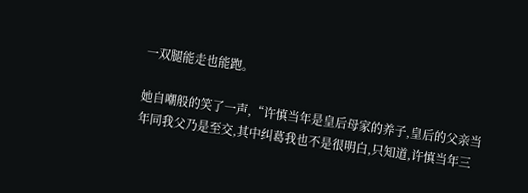一双腿能走也能跑。

她自嘲般的笑了一声,“许慎当年是皇后母家的养子,皇后的父亲当年同我父乃是至交,其中纠葛我也不是很明白,只知道,许慎当年三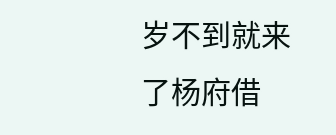岁不到就来了杨府借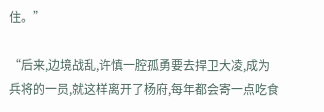住。”

“后来,边境战乱,许慎一腔孤勇要去捍卫大凌,成为兵将的一员,就这样离开了杨府,每年都会寄一点吃食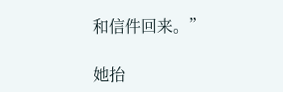和信件回来。”

她抬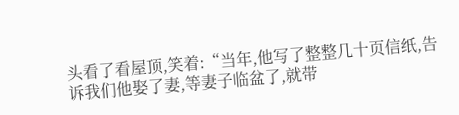头看了看屋顶,笑着:“当年,他写了整整几十页信纸,告诉我们他娶了妻,等妻子临盆了,就带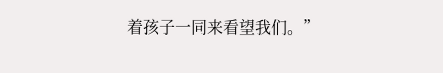着孩子一同来看望我们。”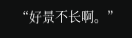“好景不长啊。”